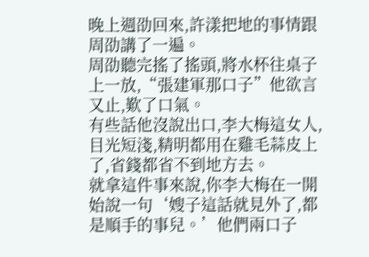晚上週劭回來,許漾把地的事情跟周劭講了一遍。
周劭聽完搖了搖頭,將水杯往桌子上一放,“張建軍那口子”他欲言又止,歎了口氣。
有些話他沒說出口,李大梅這女人,目光短淺,精明都用在雞毛蒜皮上了,省錢都省不到地方去。
就拿這件事來說,你李大梅在一開始說一句‘嫂子這話就見外了,都是順手的事兒。’他們兩口子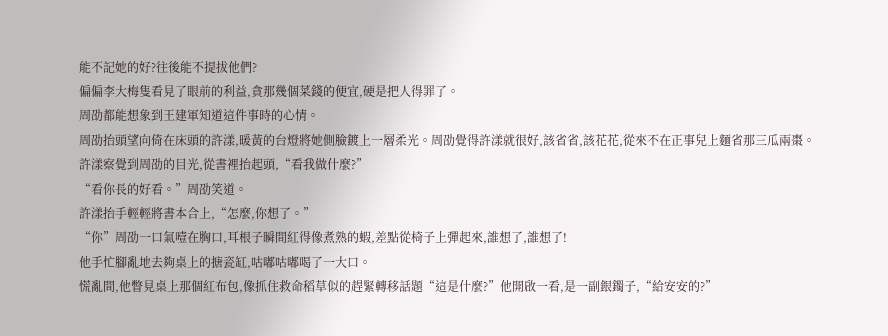能不記她的好?往後能不提拔他們?
偏偏李大梅隻看見了眼前的利益,貪那幾個菜錢的便宜,硬是把人得罪了。
周劭都能想象到王建軍知道這件事時的心情。
周劭抬頭望向倚在床頭的許漾,暖黃的台燈將她側臉鍍上一層柔光。周劭覺得許漾就很好,該省省,該花花,從來不在正事兒上麵省那三瓜兩棗。
許漾察覺到周劭的目光,從書裡抬起頭,“看我做什麼?”
“看你長的好看。”周劭笑道。
許漾抬手輕輕將書本合上,“怎麼,你想了。”
“你”周劭一口氣噎在胸口,耳根子瞬間紅得像煮熟的蝦,差點從椅子上彈起來,誰想了,誰想了!
他手忙腳亂地去夠桌上的搪瓷缸,咕嘟咕嘟喝了一大口。
慌亂間,他瞥見桌上那個紅布包,像抓住救命稻草似的趕緊轉移話題“這是什麼?”他開啟一看,是一副銀鐲子,“給安安的?”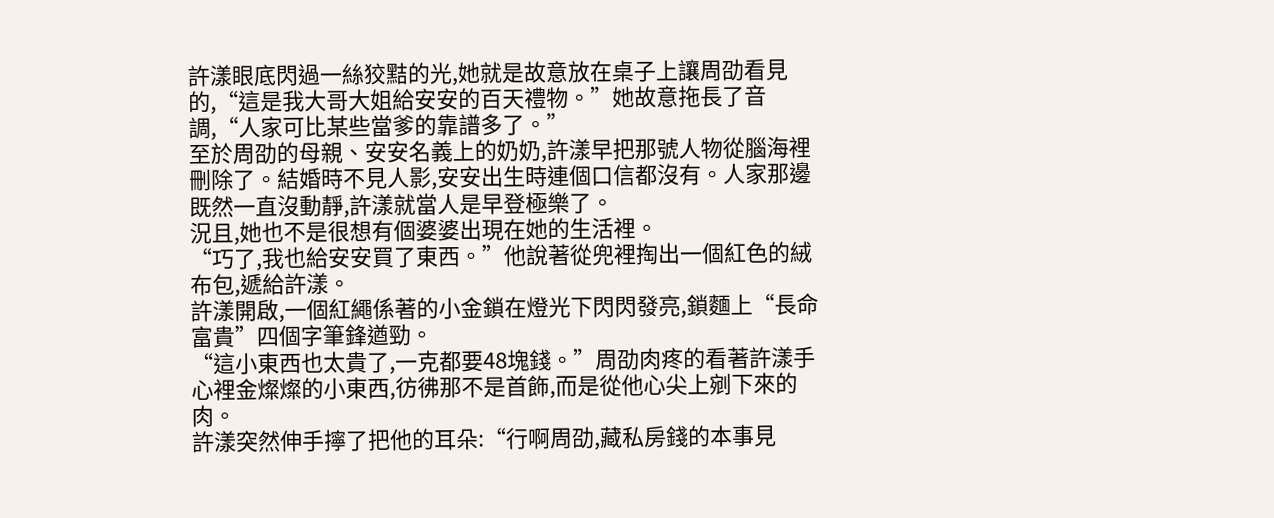許漾眼底閃過一絲狡黠的光,她就是故意放在桌子上讓周劭看見的,“這是我大哥大姐給安安的百天禮物。”她故意拖長了音調,“人家可比某些當爹的靠譜多了。”
至於周劭的母親、安安名義上的奶奶,許漾早把那號人物從腦海裡刪除了。結婚時不見人影,安安出生時連個口信都沒有。人家那邊既然一直沒動靜,許漾就當人是早登極樂了。
況且,她也不是很想有個婆婆出現在她的生活裡。
“巧了,我也給安安買了東西。”他說著從兜裡掏出一個紅色的絨布包,遞給許漾。
許漾開啟,一個紅繩係著的小金鎖在燈光下閃閃發亮,鎖麵上“長命富貴”四個字筆鋒遒勁。
“這小東西也太貴了,一克都要48塊錢。”周劭肉疼的看著許漾手心裡金燦燦的小東西,彷彿那不是首飾,而是從他心尖上剜下來的肉。
許漾突然伸手擰了把他的耳朵:“行啊周劭,藏私房錢的本事見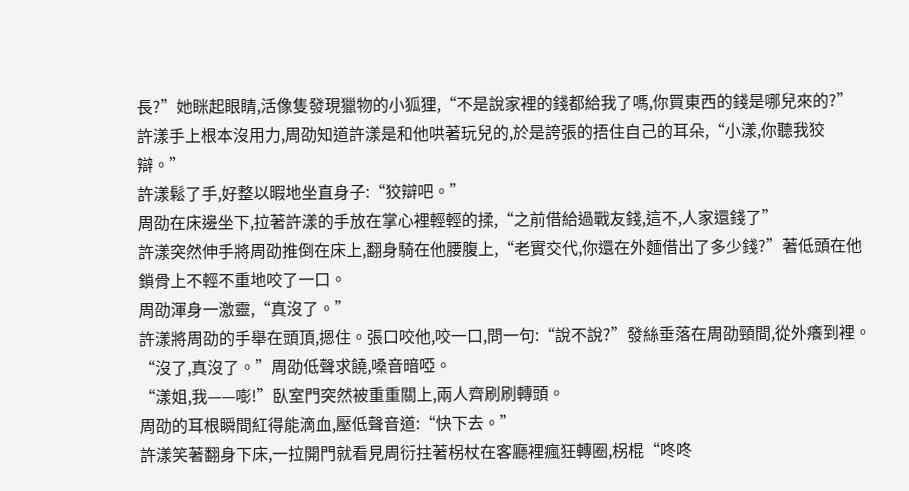長?”她眯起眼睛,活像隻發現獵物的小狐狸,“不是說家裡的錢都給我了嗎,你買東西的錢是哪兒來的?”
許漾手上根本沒用力,周劭知道許漾是和他哄著玩兒的,於是誇張的捂住自己的耳朵,“小漾,你聽我狡辯。”
許漾鬆了手,好整以暇地坐直身子:“狡辯吧。”
周劭在床邊坐下,拉著許漾的手放在掌心裡輕輕的揉,“之前借給過戰友錢,這不,人家還錢了”
許漾突然伸手將周劭推倒在床上,翻身騎在他腰腹上,“老實交代,你還在外麵借出了多少錢?”著低頭在他鎖骨上不輕不重地咬了一口。
周劭渾身一激靈,“真沒了。”
許漾將周劭的手舉在頭頂,摁住。張口咬他,咬一口,問一句:“說不說?”發絲垂落在周劭頸間,從外癢到裡。
“沒了,真沒了。”周劭低聲求饒,嗓音暗啞。
“漾姐,我——嘭!”臥室門突然被重重關上,兩人齊刷刷轉頭。
周劭的耳根瞬間紅得能滴血,壓低聲音道:“快下去。”
許漾笑著翻身下床,一拉開門就看見周衍拄著柺杖在客廳裡瘋狂轉圈,柺棍“咚咚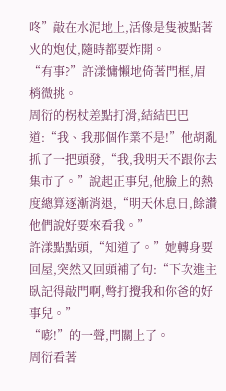咚”敲在水泥地上,活像是隻被點著火的炮仗,隨時都要炸開。
“有事?”許漾慵懶地倚著門框,眉梢微挑。
周衍的柺杖差點打滑,結結巴巴道:“我、我那個作業不是!”他胡亂抓了一把頭發,“我,我明天不跟你去集市了。”說起正事兒,他臉上的熱度總算逐漸消退,“明天休息日,餘讚他們說好要來看我。”
許漾點點頭,“知道了。”她轉身要回屋,突然又回頭補了句:“下次進主臥記得敲門啊,彆打攪我和你爸的好事兒。”
“嘭!”的一聲,門關上了。
周衍看著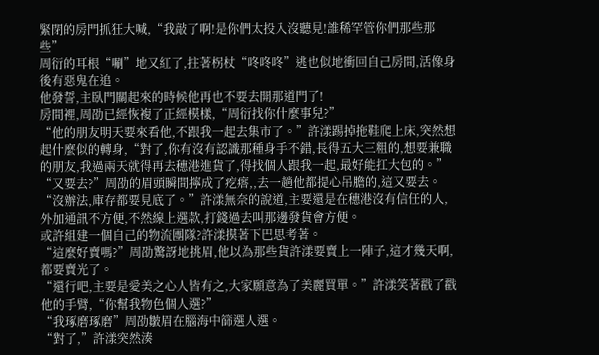緊閉的房門抓狂大喊,“我敲了啊!是你們太投入沒聽見!誰稀罕管你們那些那些”
周衍的耳根“唰”地又紅了,拄著柺杖“咚咚咚”逃也似地衝回自己房間,活像身後有惡鬼在追。
他發誓,主臥門關起來的時候他再也不要去開那道門了!
房間裡,周劭已經恢複了正經模樣,“周衍找你什麼事兒?”
“他的朋友明天要來看他,不跟我一起去集市了。”許漾踢掉拖鞋爬上床,突然想起什麼似的轉身,“對了,你有沒有認識那種身手不錯,長得五大三粗的,想要兼職的朋友,我過兩天就得再去穗港進貨了,得找個人跟我一起,最好能扛大包的。”
“又要去?”周劭的眉頭瞬間擰成了疙瘩,,去一趟他都提心吊膽的,這又要去。
“沒辦法,庫存都要見底了。”許漾無奈的說道,主要還是在穗港沒有信任的人,外加通訊不方便,不然線上選款,打錢過去叫那邊發貨會方便。
或許組建一個自己的物流團隊?許漾摸著下巴思考著。
“這麼好賣嗎?”周劭驚訝地挑眉,他以為那些貨許漾要賣上一陣子,這才幾天啊,都要賣光了。
“還行吧,主要是愛美之心人皆有之,大家願意為了美麗買單。”許漾笑著戳了戳他的手臂,“你幫我物色個人選?”
“我琢磨琢磨”周劭皺眉在腦海中篩選人選。
“對了,”許漾突然湊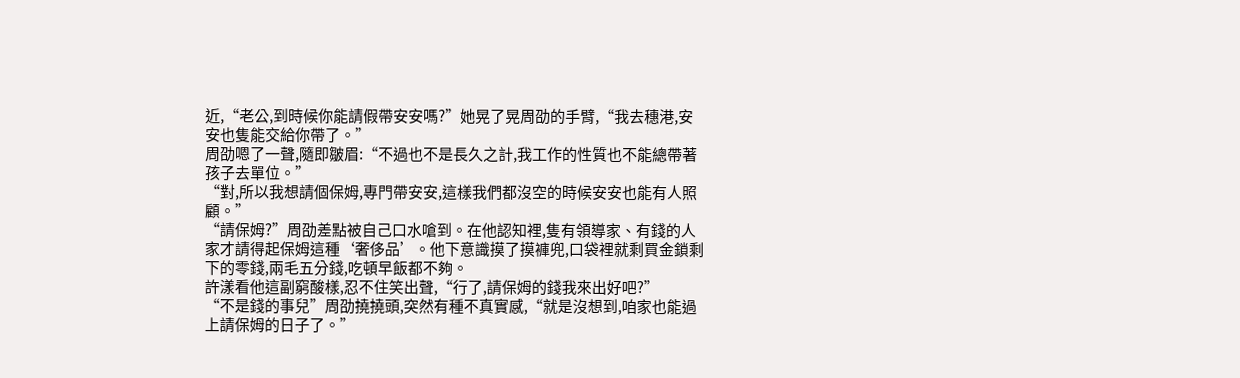近,“老公,到時候你能請假帶安安嗎?”她晃了晃周劭的手臂,“我去穗港,安安也隻能交給你帶了。”
周劭嗯了一聲,隨即皺眉:“不過也不是長久之計,我工作的性質也不能總帶著孩子去單位。”
“對,所以我想請個保姆,專門帶安安,這樣我們都沒空的時候安安也能有人照顧。”
“請保姆?”周劭差點被自己口水嗆到。在他認知裡,隻有領導家、有錢的人家才請得起保姆這種‘奢侈品’。他下意識摸了摸褲兜,口袋裡就剩買金鎖剩下的零錢,兩毛五分錢,吃頓早飯都不夠。
許漾看他這副窮酸樣,忍不住笑出聲,“行了,請保姆的錢我來出好吧?”
“不是錢的事兒”周劭撓撓頭,突然有種不真實感,“就是沒想到,咱家也能過上請保姆的日子了。”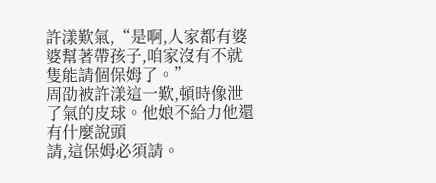許漾歎氣,“是啊,人家都有婆婆幫著帶孩子,咱家沒有不就隻能請個保姆了。”
周劭被許漾這一歎,頓時像泄了氣的皮球。他娘不給力他還有什麼說頭
請,這保姆必須請。